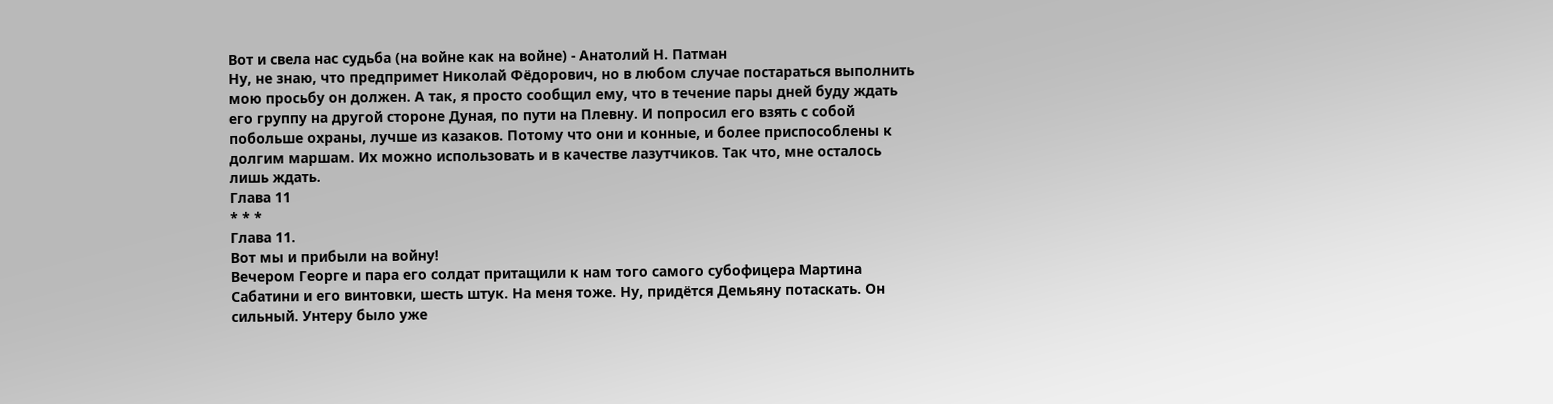Вот и свела нас судьба (на войне как на войне) - Анатолий Н. Патман
Ну, не знаю, что предпримет Николай Фёдорович, но в любом случае постараться выполнить мою просьбу он должен. А так, я просто сообщил ему, что в течение пары дней буду ждать его группу на другой стороне Дуная, по пути на Плевну. И попросил его взять с собой побольше охраны, лучше из казаков. Потому что они и конные, и более приспособлены к долгим маршам. Их можно использовать и в качестве лазутчиков. Так что, мне осталось лишь ждать.
Глава 11
* * *
Глава 11.
Вот мы и прибыли на войну!
Вечером Георге и пара его солдат притащили к нам того самого субофицера Мартина Сабатини и его винтовки, шесть штук. На меня тоже. Ну, придётся Демьяну потаскать. Он сильный. Унтеру было уже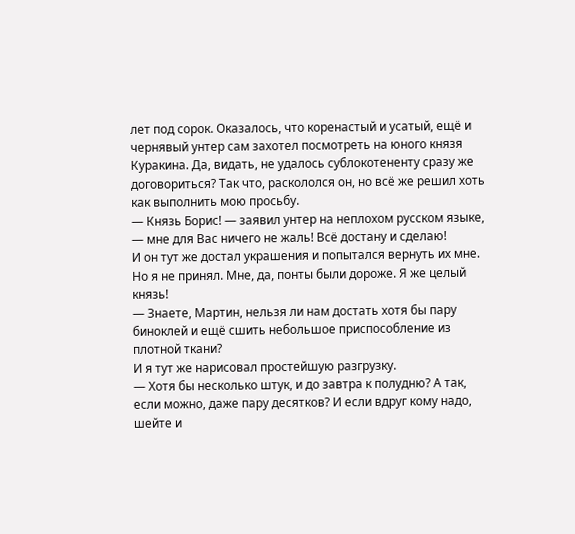лет под сорок. Оказалось, что коренастый и усатый, ещё и чернявый унтер сам захотел посмотреть на юного князя Куракина. Да, видать, не удалось сублокотененту сразу же договориться? Так что, раскололся он, но всё же решил хоть как выполнить мою просьбу.
— Князь Борис! — заявил унтер на неплохом русском языке, — мне для Вас ничего не жаль! Всё достану и сделаю!
И он тут же достал украшения и попытался вернуть их мне. Но я не принял. Мне, да, понты были дороже. Я же целый князь!
— Знаете, Мартин, нельзя ли нам достать хотя бы пару биноклей и ещё сшить небольшое приспособление из плотной ткани?
И я тут же нарисовал простейшую разгрузку.
— Хотя бы несколько штук, и до завтра к полудню? А так, если можно, даже пару десятков? И если вдруг кому надо, шейте и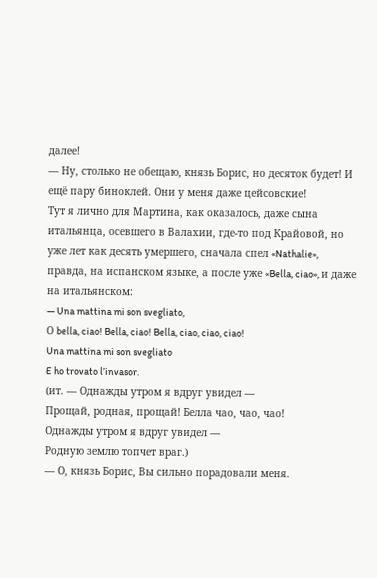далее!
— Ну, столько не обещаю, князь Борис, но десяток будет! И ещё пару биноклей. Они у меня даже цейсовские!
Тут я лично для Мартина, как оказалось, даже сына итальянца, осевшего в Валахии, где-то под Крайовой, но уже лет как десять умершего, сначала спел «Nathalie», правда, на испанском языке, а после уже «Bella, ciao», и даже на итальянском:
— Una mattina mi son svegliato,
О bella, ciao! Bella, ciao! Bella, ciao, ciao, ciao!
Una mattina mi son svegliato
E ho trovato l’invasor.
(ит. — Однажды утром я вдруг увидел —
Прощай, родная, прощай! Белла чао, чао, чао!
Однажды утром я вдруг увидел —
Родную землю топчет враг.)
— О, князь Борис, Вы сильно порадовали меня.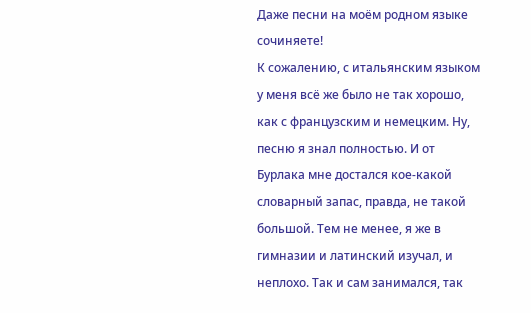Даже песни на моём родном языке сочиняете!
К сожалению, с итальянским языком у меня всё же было не так хорошо, как с французским и немецким. Ну, песню я знал полностью. И от Бурлака мне достался кое-какой словарный запас, правда, не такой большой. Тем не менее, я же в гимназии и латинский изучал, и неплохо. Так и сам занимался, так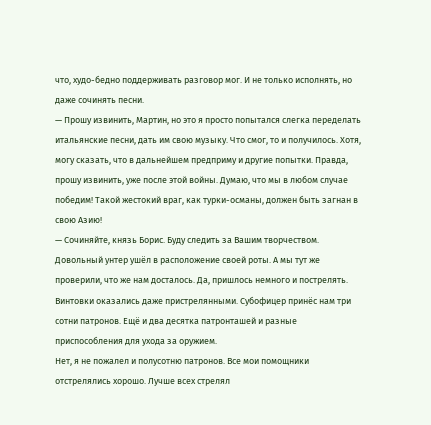что, худо-бедно поддерживать разговор мог. И не только исполнять, но даже сочинять песни.
— Прошу извинить, Мартин, но это я просто попытался слегка переделать итальянские песни, дать им свою музыку. Что смог, то и получилось. Хотя, могу сказать, что в дальнейшем предприму и другие попытки. Правда, прошу извинить, уже после этой войны. Думаю, что мы в любом случае победим! Такой жестокий враг, как турки-османы, должен быть загнан в свою Азию!
— Сочиняйте, князь Борис. Буду следить за Вашим творчеством.
Довольный унтер ушёл в расположение своей роты. А мы тут же проверили, что же нам досталось. Да, пришлось немного и пострелять. Винтовки оказались даже пристрелянными. Субофицер принёс нам три сотни патронов. Ещё и два десятка патронташей и разные приспособления для ухода за оружием.
Нет, я не пожалел и полусотню патронов. Все мои помощники отстрелялись хорошо. Лучше всех стрелял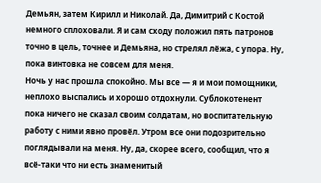Демьян, затем Кирилл и Николай. Да, Димитрий с Костой немного сплоховали. Я и сам сходу положил пять патронов точно в цель, точнее и Демьяна, но стрелял лёжа, с упора. Ну, пока винтовка не совсем для меня.
Ночь у нас прошла спокойно. Мы все — я и мои помощники, неплохо выспались и хорошо отдохнули. Сублокотенент пока ничего не сказал своим солдатам, но воспитательную работу с ними явно провёл. Утром все они подозрительно поглядывали на меня. Ну, да, скорее всего, сообщил, что я всё-таки что ни есть знаменитый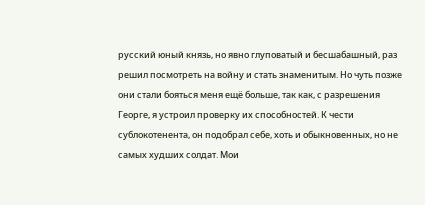русский юный князь, но явно глуповатый и бесшабашный, раз решил посмотреть на войну и стать знаменитым. Но чуть позже они стали бояться меня ещё больше, так как, с разрешения Георге, я устроил проверку их способностей. К чести сублокотенента, он подобрал себе, хоть и обыкновенных, но не самых худших солдат. Мои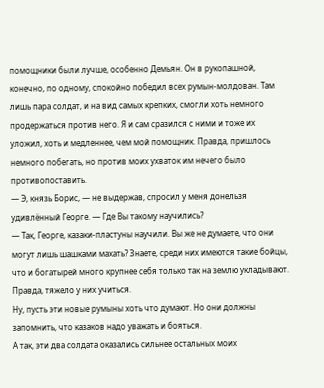помощники были лучше, особенно Демьян. Он в рукопашной, конечно, по одному, спокойно победил всех румын-молдован. Там лишь пара солдат, и на вид самых крепких, смогли хоть немного продержаться против него. Я и сам сразился с ними и тоже их уложил, хоть и медленнее, чем мой помощник. Правда, пришлось немного побегать, но против моих ухваток им нечего было противопоставить.
— Э, князь Борис, — не выдержав, спросил у меня донельзя удивлённый Георге. — Где Вы такому научились?
— Так, Георге, казаки-пластуны научили. Вы же не думаете, что они могут лишь шашками махать? Знаете, среди них имеются такие бойцы, что и богатырей много крупнее себя только так на землю укладывают. Правда, тяжело у них учиться.
Ну, пусть эти новые румыны хоть что думают. Но они должны запомнить, что казаков надо уважать и бояться.
А так, эти два солдата оказались сильнее остальных моих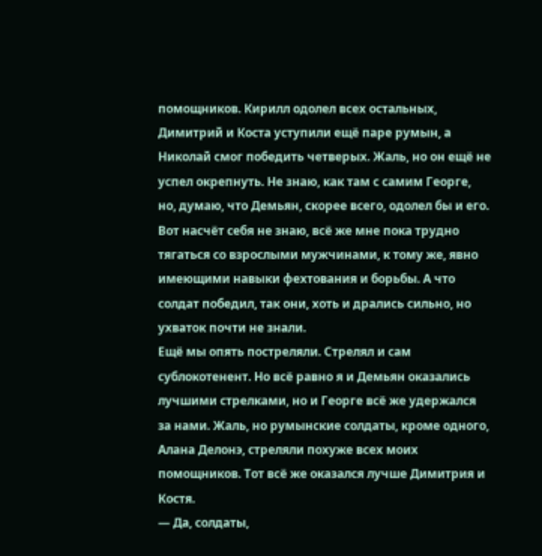помощников. Кирилл одолел всех остальных, Димитрий и Коста уступили ещё паре румын, а Николай смог победить четверых. Жаль, но он ещё не успел окрепнуть. Не знаю, как там с самим Георге, но, думаю, что Демьян, скорее всего, одолел бы и его. Вот насчёт себя не знаю, всё же мне пока трудно тягаться со взрослыми мужчинами, к тому же, явно имеющими навыки фехтования и борьбы. А что солдат победил, так они, хоть и дрались сильно, но ухваток почти не знали.
Ещё мы опять постреляли. Стрелял и сам сублокотенент. Но всё равно я и Демьян оказались лучшими стрелками, но и Георге всё же удержался за нами. Жаль, но румынские солдаты, кроме одного, Алана Делонэ, стреляли похуже всех моих помощников. Тот всё же оказался лучше Димитрия и Костя.
— Да, солдаты,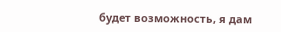будет возможность, я дам